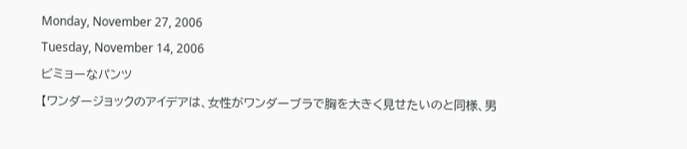Monday, November 27, 2006
Tuesday, November 14, 2006
ビミョーなパンツ
【ワンダージョックのアイデアは、女性がワンダーブラで胸を大きく見せたいのと同様、男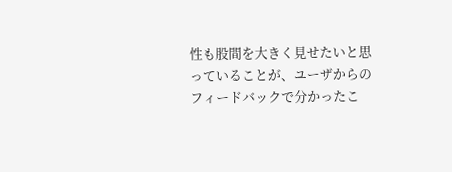性も股間を大きく見せたいと思っていることが、ユーザからのフィードバックで分かったこ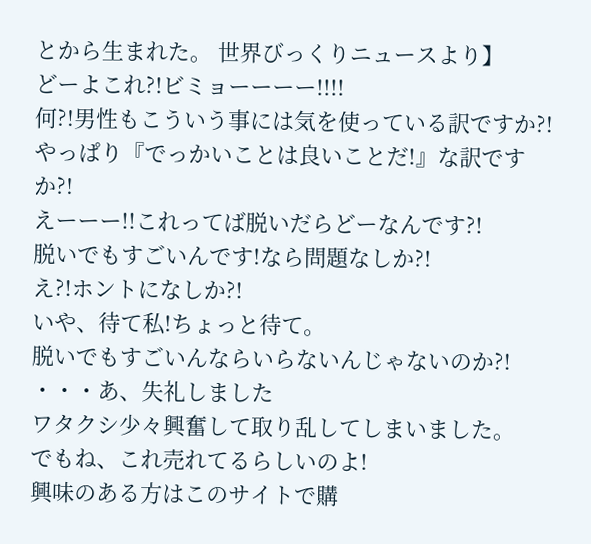とから生まれた。 世界びっくりニュースより】
どーよこれ?!ビミョーーーー!!!!
何?!男性もこういう事には気を使っている訳ですか?!
やっぱり『でっかいことは良いことだ!』な訳ですか?!
えーーー!!これってば脱いだらどーなんです?!
脱いでもすごいんです!なら問題なしか?!
え?!ホントになしか?!
いや、待て私!ちょっと待て。
脱いでもすごいんならいらないんじゃないのか?!
・・・あ、失礼しました
ワタクシ少々興奮して取り乱してしまいました。
でもね、これ売れてるらしいのよ!
興味のある方はこのサイトで購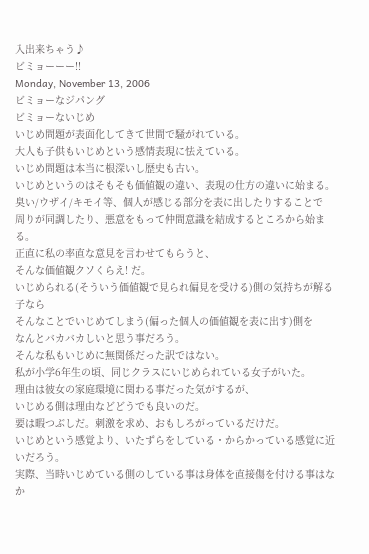入出来ちゃう♪
ビミョーーー!!
Monday, November 13, 2006
ビミョーなジパング
ビミョーないじめ
いじめ問題が表面化してきて世間で騒がれている。
大人も子供もいじめという感情表現に怯えている。
いじめ問題は本当に根深いし歴史も古い。
いじめというのはそもそも価値観の違い、表現の仕方の違いに始まる。
臭い/ウザイ/キモイ等、個人が感じる部分を表に出したりすることで
周りが同調したり、悪意をもって仲間意識を結成するところから始まる。
正直に私の率直な意見を言わせてもらうと、
そんな価値観クソくらえ! だ。
いじめられる(そういう価値観で見られ偏見を受ける)側の気持ちが解る子なら
そんなことでいじめてしまう(偏った個人の価値観を表に出す)側を
なんとバカバカしいと思う事だろう。
そんな私もいじめに無関係だった訳ではない。
私が小学6年生の頃、同じクラスにいじめられている女子がいた。
理由は彼女の家庭環境に関わる事だった気がするが、
いじめる側は理由などどうでも良いのだ。
要は暇つぶしだ。刺激を求め、おもしろがっているだけだ。
いじめという感覚より、いたずらをしている・からかっている感覚に近いだろう。
実際、当時いじめている側のしている事は身体を直接傷を付ける事はなか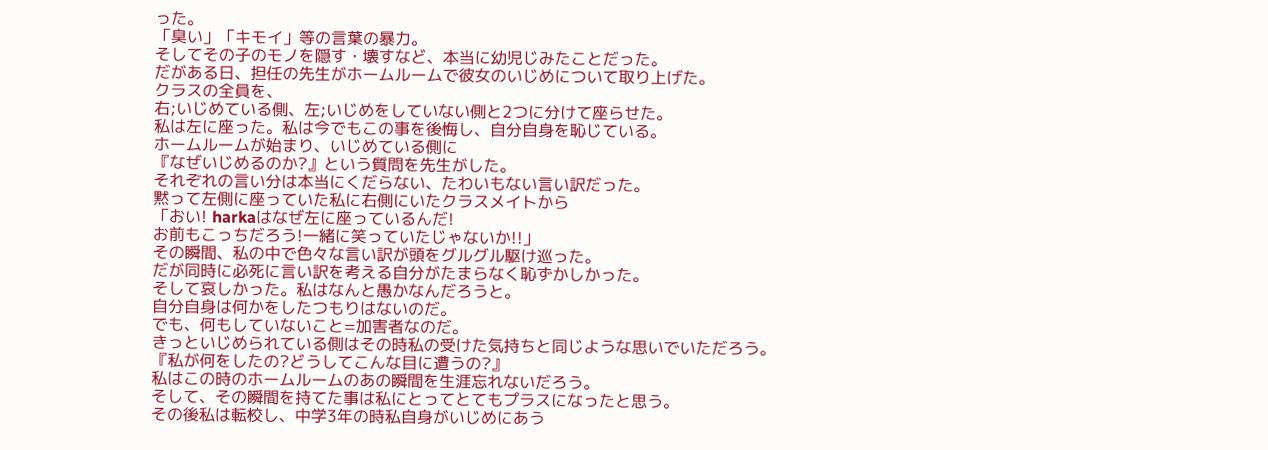った。
「臭い」「キモイ」等の言葉の暴力。
そしてその子のモノを隠す・壊すなど、本当に幼児じみたことだった。
だがある日、担任の先生がホームルームで彼女のいじめについて取り上げた。
クラスの全員を、
右;いじめている側、左;いじめをしていない側と2つに分けて座らせた。
私は左に座った。私は今でもこの事を後悔し、自分自身を恥じている。
ホームルームが始まり、いじめている側に
『なぜいじめるのか?』という質問を先生がした。
それぞれの言い分は本当にくだらない、たわいもない言い訳だった。
黙って左側に座っていた私に右側にいたクラスメイトから
「おい! harkaはなぜ左に座っているんだ!
お前もこっちだろう!一緒に笑っていたじゃないか!!」
その瞬間、私の中で色々な言い訳が頭をグルグル駆け巡った。
だが同時に必死に言い訳を考える自分がたまらなく恥ずかしかった。
そして哀しかった。私はなんと愚かなんだろうと。
自分自身は何かをしたつもりはないのだ。
でも、何もしていないこと=加害者なのだ。
きっといじめられている側はその時私の受けた気持ちと同じような思いでいただろう。
『私が何をしたの?どうしてこんな目に遭うの?』
私はこの時のホームルームのあの瞬間を生涯忘れないだろう。
そして、その瞬間を持てた事は私にとってとてもプラスになったと思う。
その後私は転校し、中学3年の時私自身がいじめにあう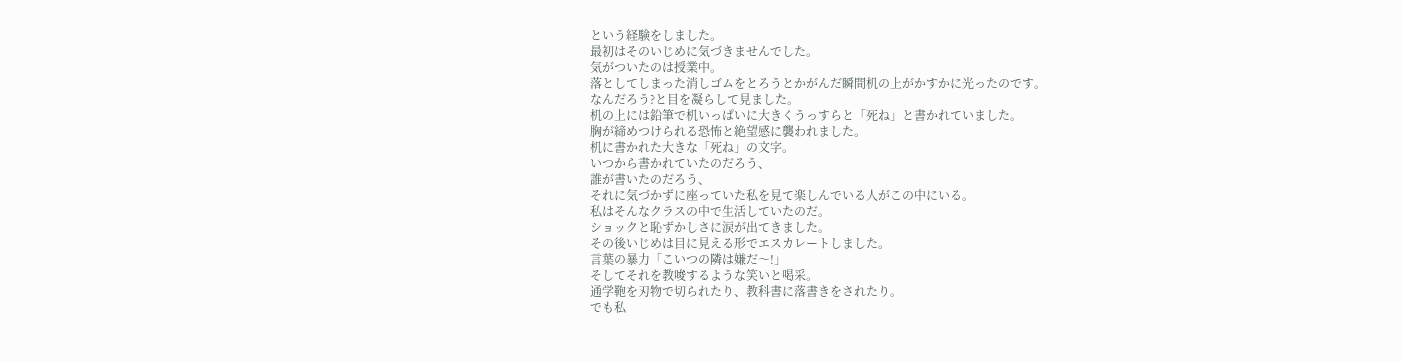という経験をしました。
最初はそのいじめに気づきませんでした。
気がついたのは授業中。
落としてしまった消しゴムをとろうとかがんだ瞬間机の上がかすかに光ったのです。
なんだろう?と目を凝らして見ました。
机の上には鉛筆で机いっぱいに大きくうっすらと「死ね」と書かれていました。
胸が締めつけられる恐怖と絶望感に襲われました。
机に書かれた大きな「死ね」の文字。
いつから書かれていたのだろう、
誰が書いたのだろう、
それに気づかずに座っていた私を見て楽しんでいる人がこの中にいる。
私はそんなクラスの中で生活していたのだ。
ショックと恥ずかしさに涙が出てきました。
その後いじめは目に見える形でエスカレートしました。
言葉の暴力「こいつの隣は嫌だ〜!」
そしてそれを教唆するような笑いと喝采。
通学鞄を刃物で切られたり、教科書に落書きをされたり。
でも私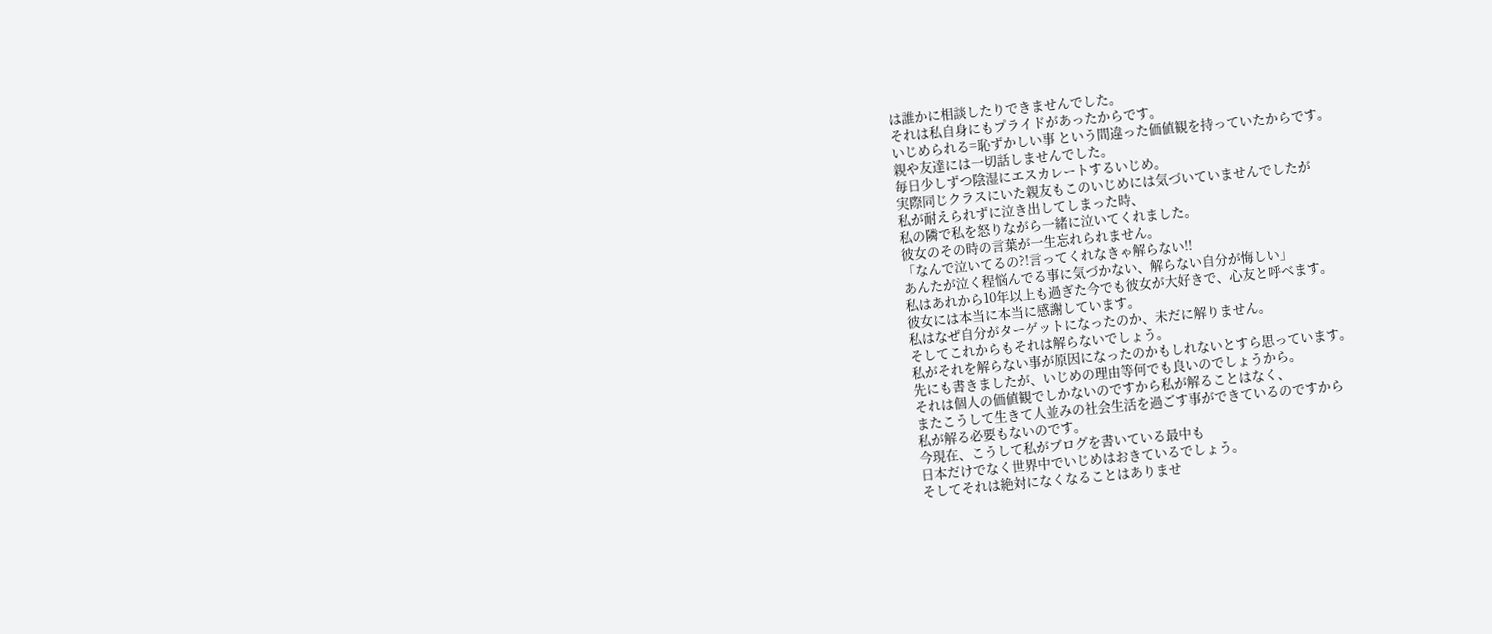は誰かに相談したりできませんでした。
それは私自身にもプライドがあったからです。
いじめられる=恥ずかしい事 という間違った価値観を持っていたからです。
親や友達には一切話しませんでした。
毎日少しずつ陰湿にエスカレートするいじめ。
実際同じクラスにいた親友もこのいじめには気づいていませんでしたが
私が耐えられずに泣き出してしまった時、
私の隣で私を怒りながら一緒に泣いてくれました。
彼女のその時の言葉が一生忘れられません。
「なんで泣いてるの?!言ってくれなきゃ解らない!!
あんたが泣く程悩んでる事に気づかない、解らない自分が悔しい」
私はあれから10年以上も過ぎた今でも彼女が大好きで、心友と呼べます。
彼女には本当に本当に感謝しています。
私はなぜ自分がターゲットになったのか、未だに解りません。
そしてこれからもそれは解らないでしょう。
私がそれを解らない事が原因になったのかもしれないとすら思っています。
先にも書きましたが、いじめの理由等何でも良いのでしょうから。
それは個人の価値観でしかないのですから私が解ることはなく、
またこうして生きて人並みの社会生活を過ごす事ができているのですから
私が解る必要もないのです。
今現在、こうして私がブログを書いている最中も
日本だけでなく世界中でいじめはおきているでしょう。
そしてそれは絶対になくなることはありませ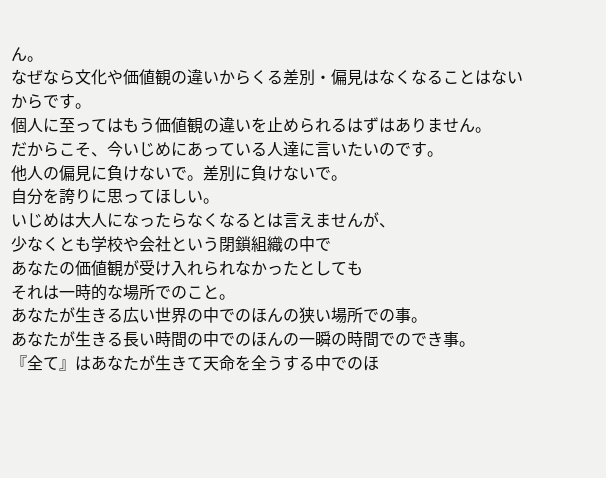ん。
なぜなら文化や価値観の違いからくる差別・偏見はなくなることはないからです。
個人に至ってはもう価値観の違いを止められるはずはありません。
だからこそ、今いじめにあっている人達に言いたいのです。
他人の偏見に負けないで。差別に負けないで。
自分を誇りに思ってほしい。
いじめは大人になったらなくなるとは言えませんが、
少なくとも学校や会社という閉鎖組織の中で
あなたの価値観が受け入れられなかったとしても
それは一時的な場所でのこと。
あなたが生きる広い世界の中でのほんの狭い場所での事。
あなたが生きる長い時間の中でのほんの一瞬の時間でのでき事。
『全て』はあなたが生きて天命を全うする中でのほ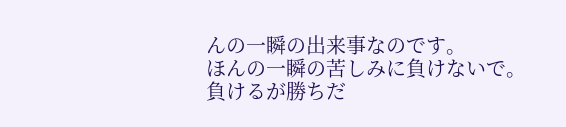んの一瞬の出来事なのです。
ほんの一瞬の苦しみに負けないで。
負けるが勝ちだ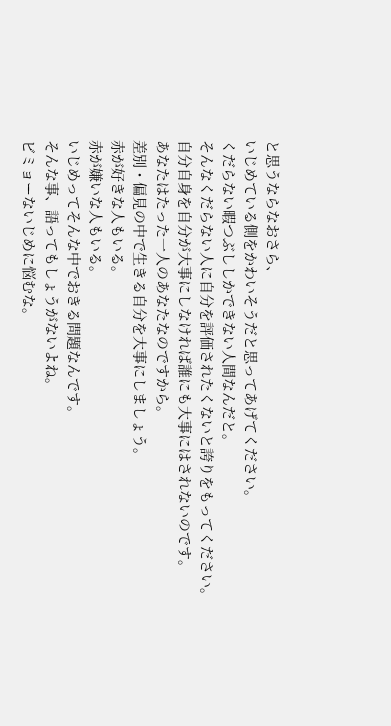と思うならなおさら、
いじめている側をかわいそうだと思ってあげてください。
くだらない暇つぶししかできない人間なんだと。
そんなくだらない人に自分を評価されたくないと誇りをもってください。
自分自身を自分が大事にしなければ誰にも大事にはされないのです。
あなたはたった一人のあなたなのですから。
差別・偏見の中で生きる自分を大事にしましょう。
赤が好きな人もいる。
赤が嫌いな人もいる。
いじめってそんな中でおきる問題なんです。
そんな事、語ってもしょうがないよね。
ビミョーないじめに悩むな。